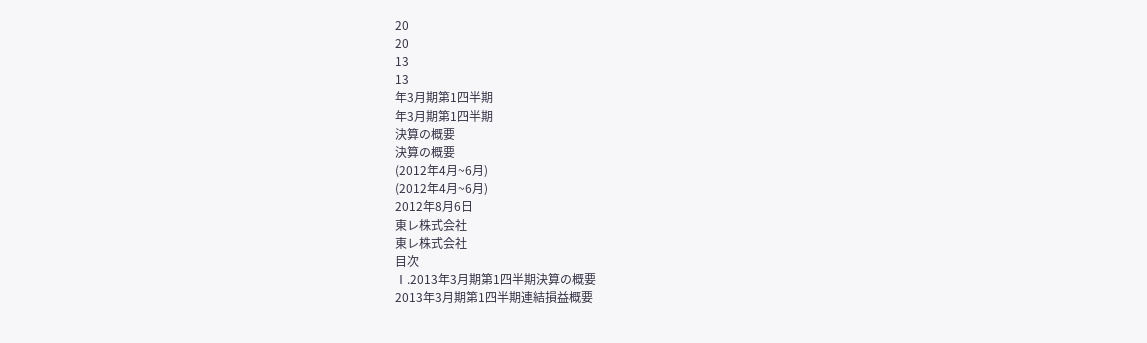20
20
13
13
年3月期第1四半期
年3月期第1四半期
決算の概要
決算の概要
(2012年4月~6月)
(2012年4月~6月)
2012年8月6日
東レ株式会社
東レ株式会社
目次
Ⅰ.2013年3月期第1四半期決算の概要
2013年3月期第1四半期連結損益概要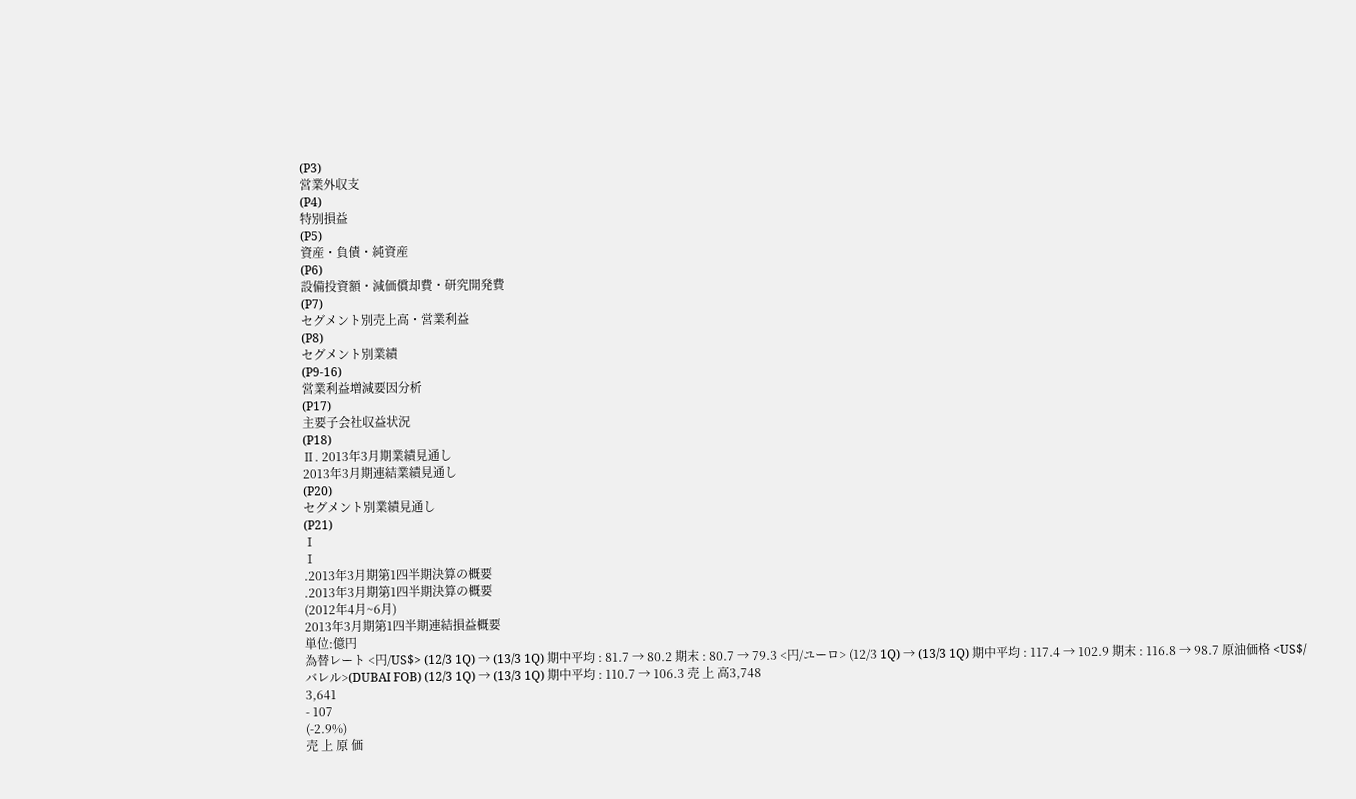(P3)
営業外収支
(P4)
特別損益
(P5)
資産・負債・純資産
(P6)
設備投資額・減価償却費・研究開発費
(P7)
セグメント別売上高・営業利益
(P8)
セグメント別業績
(P9-16)
営業利益増減要因分析
(P17)
主要子会社収益状況
(P18)
Ⅱ. 2013年3月期業績見通し
2013年3月期連結業績見通し
(P20)
セグメント別業績見通し
(P21)
Ⅰ
Ⅰ
.2013年3月期第1四半期決算の概要
.2013年3月期第1四半期決算の概要
(2012年4月~6月)
2013年3月期第1四半期連結損益概要
単位:億円
為替レート <円/US$> (12/3 1Q) → (13/3 1Q) 期中平均 : 81.7 → 80.2 期末 : 80.7 → 79.3 <円/ユーロ> (12/3 1Q) → (13/3 1Q) 期中平均 : 117.4 → 102.9 期末 : 116.8 → 98.7 原油価格 <US$/バレル>(DUBAI FOB) (12/3 1Q) → (13/3 1Q) 期中平均 : 110.7 → 106.3 売 上 高3,748
3,641
- 107
(-2.9%)
売 上 原 価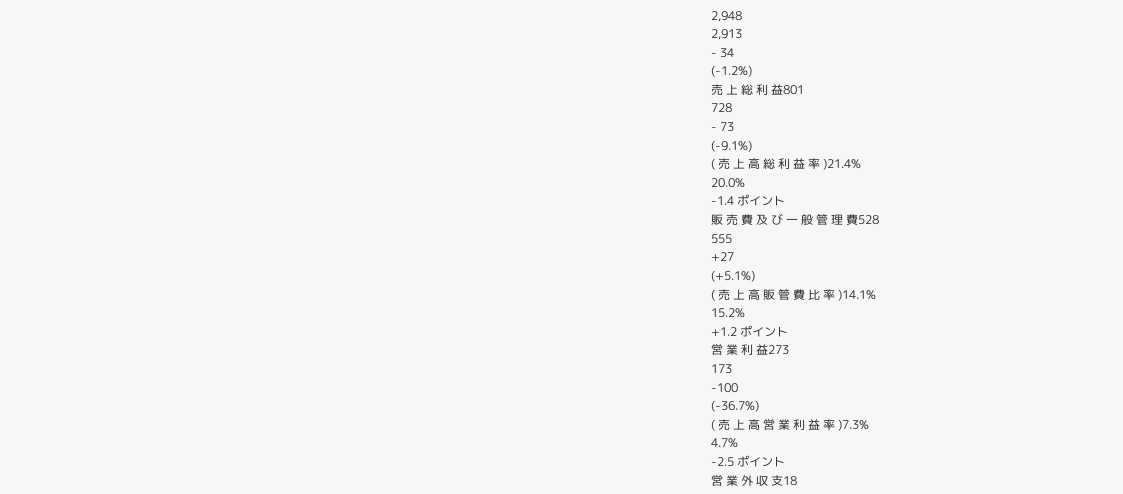2,948
2,913
- 34
(-1.2%)
売 上 総 利 益801
728
- 73
(-9.1%)
( 売 上 高 総 利 益 率 )21.4%
20.0%
-1.4 ポイント
販 売 費 及 び 一 般 管 理 費528
555
+27
(+5.1%)
( 売 上 高 販 管 費 比 率 )14.1%
15.2%
+1.2 ポイント
営 業 利 益273
173
-100
(-36.7%)
( 売 上 高 営 業 利 益 率 )7.3%
4.7%
-2.5 ポイント
営 業 外 収 支18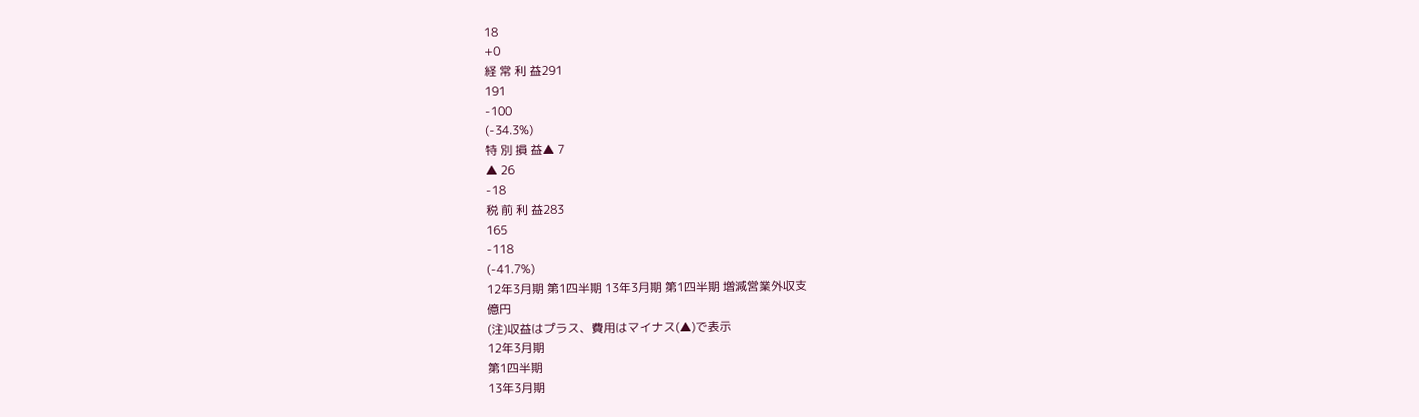18
+0
経 常 利 益291
191
-100
(-34.3%)
特 別 損 益▲ 7
▲ 26
-18
税 前 利 益283
165
-118
(-41.7%)
12年3月期 第1四半期 13年3月期 第1四半期 増減営業外収支
億円
(注)収益はプラス、費用はマイナス(▲)で表示
12年3月期
第1四半期
13年3月期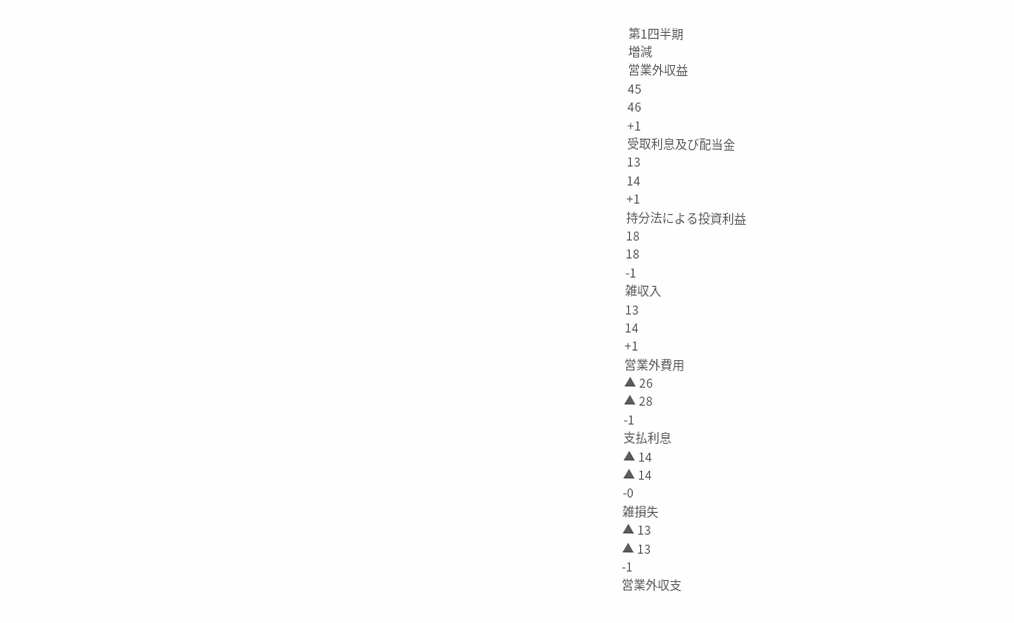第1四半期
増減
営業外収益
45
46
+1
受取利息及び配当金
13
14
+1
持分法による投資利益
18
18
-1
雑収入
13
14
+1
営業外費用
▲ 26
▲ 28
-1
支払利息
▲ 14
▲ 14
-0
雑損失
▲ 13
▲ 13
-1
営業外収支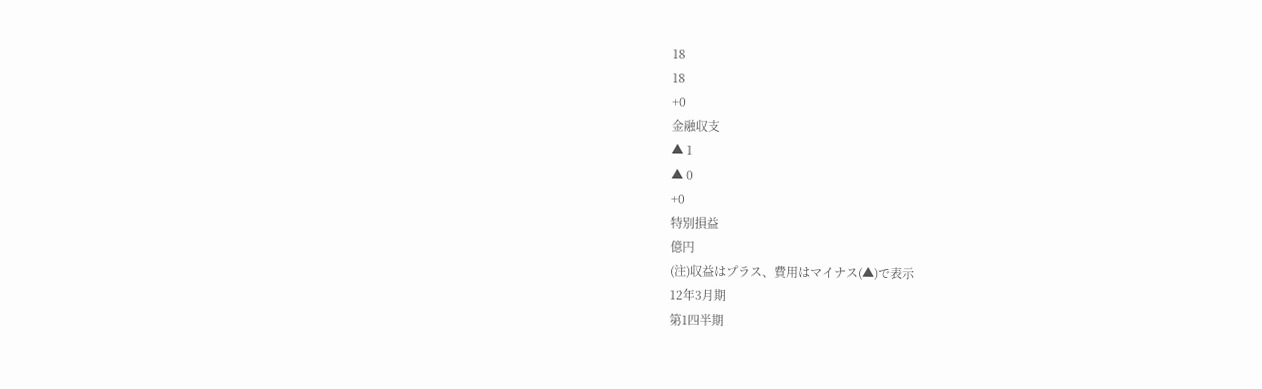18
18
+0
金融収支
▲ 1
▲ 0
+0
特別損益
億円
(注)収益はプラス、費用はマイナス(▲)で表示
12年3月期
第1四半期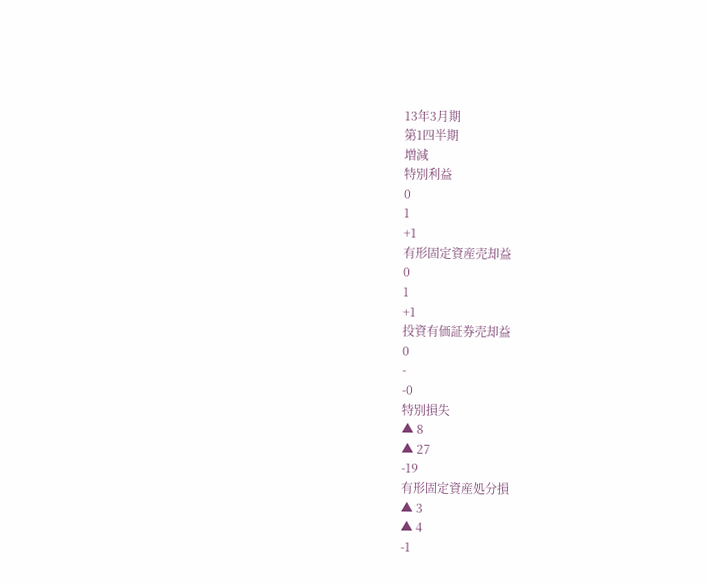13年3月期
第1四半期
増減
特別利益
0
1
+1
有形固定資産売却益
0
1
+1
投資有価証券売却益
0
-
-0
特別損失
▲ 8
▲ 27
-19
有形固定資産処分損
▲ 3
▲ 4
-1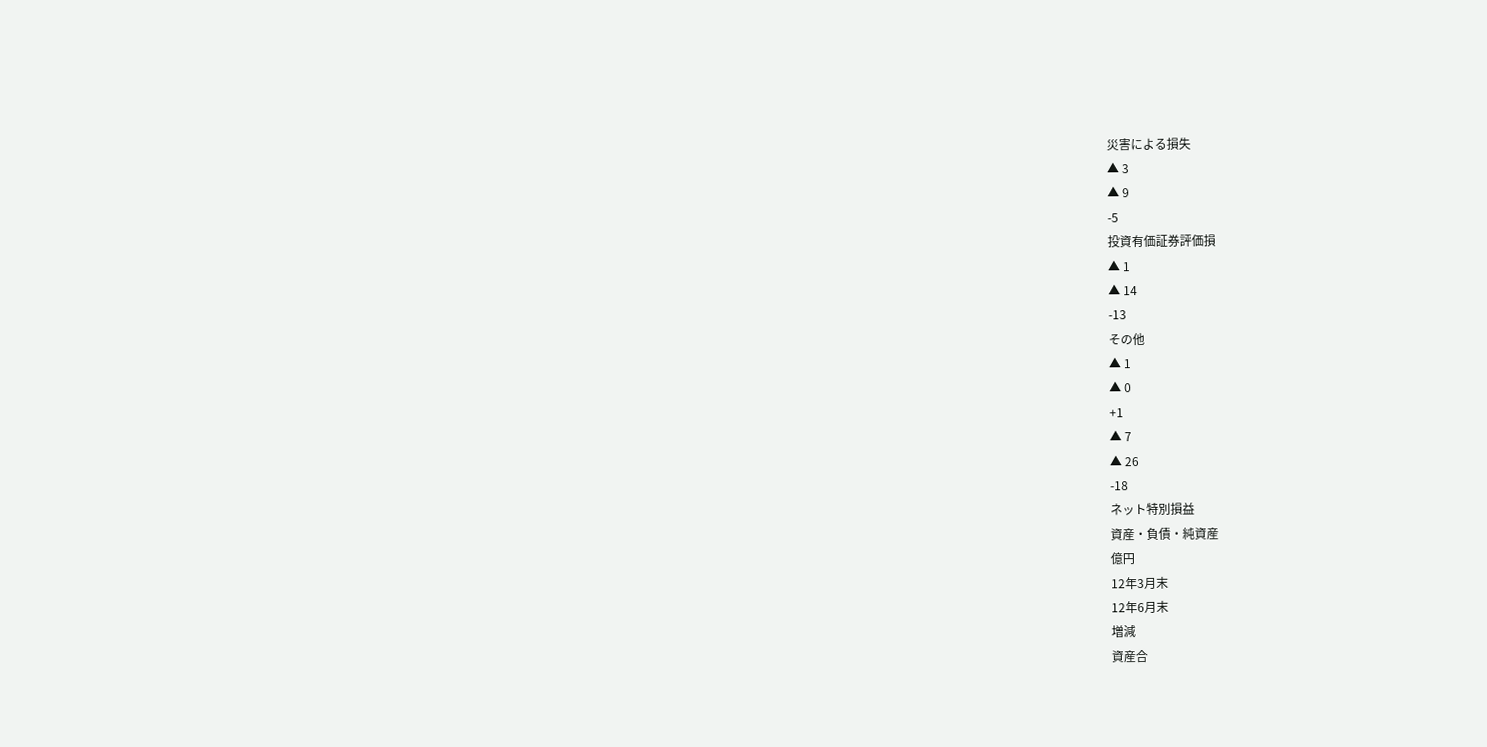災害による損失
▲ 3
▲ 9
-5
投資有価証券評価損
▲ 1
▲ 14
-13
その他
▲ 1
▲ 0
+1
▲ 7
▲ 26
-18
ネット特別損益
資産・負債・純資産
億円
12年3月末
12年6月末
増減
資産合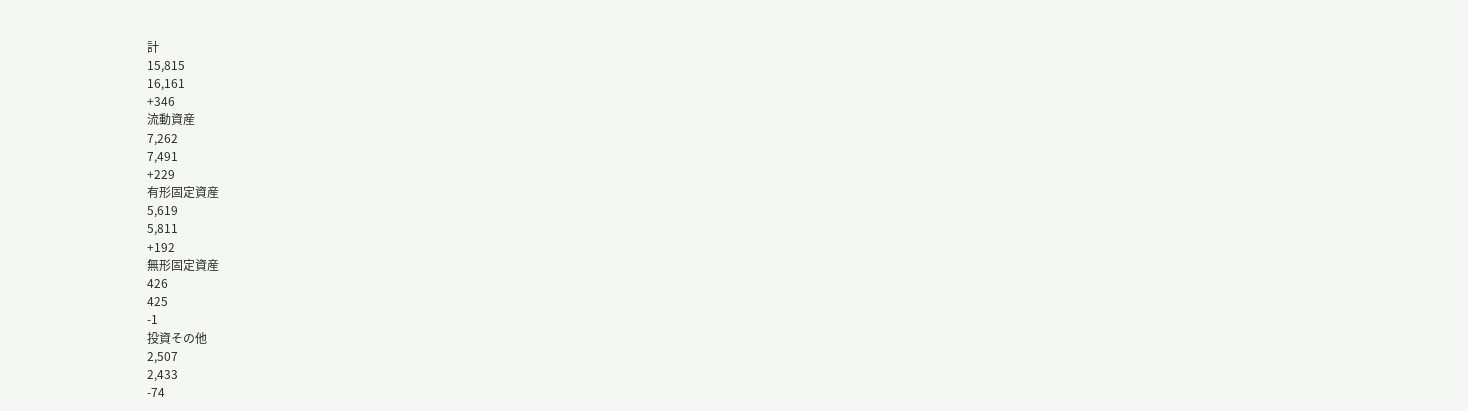計
15,815
16,161
+346
流動資産
7,262
7,491
+229
有形固定資産
5,619
5,811
+192
無形固定資産
426
425
-1
投資その他
2,507
2,433
-74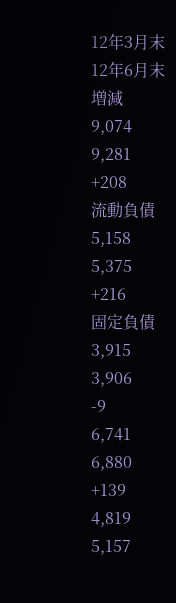12年3月末
12年6月末
増減
9,074
9,281
+208
流動負債
5,158
5,375
+216
固定負債
3,915
3,906
-9
6,741
6,880
+139
4,819
5,157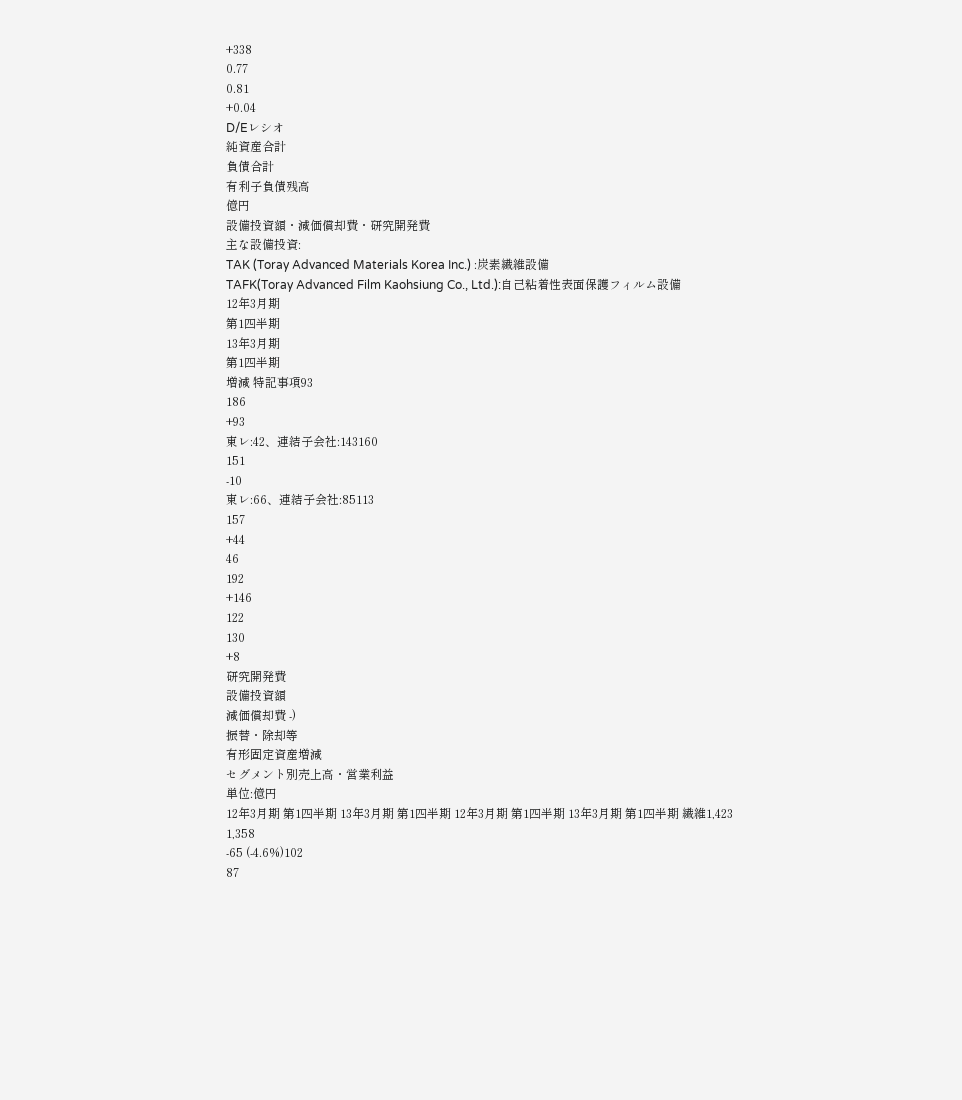+338
0.77
0.81
+0.04
D/Eレシオ
純資産合計
負債合計
有利子負債残高
億円
設備投資額・減価償却費・研究開発費
主な設備投資:
TAK (Toray Advanced Materials Korea Inc.) :炭素繊維設備
TAFK(Toray Advanced Film Kaohsiung Co., Ltd.):自己粘着性表面保護フィルム設備
12年3月期
第1四半期
13年3月期
第1四半期
増減 特記事項93
186
+93
東レ:42、連結子会社:143160
151
-10
東レ:66、連結子会社:85113
157
+44
46
192
+146
122
130
+8
研究開発費
設備投資額
減価償却費 -)
振替・除却等
有形固定資産増減
セグメント別売上高・営業利益
単位:億円
12年3月期 第1四半期 13年3月期 第1四半期 12年3月期 第1四半期 13年3月期 第1四半期 繊維1,423
1,358
-65 (-4.6%)102
87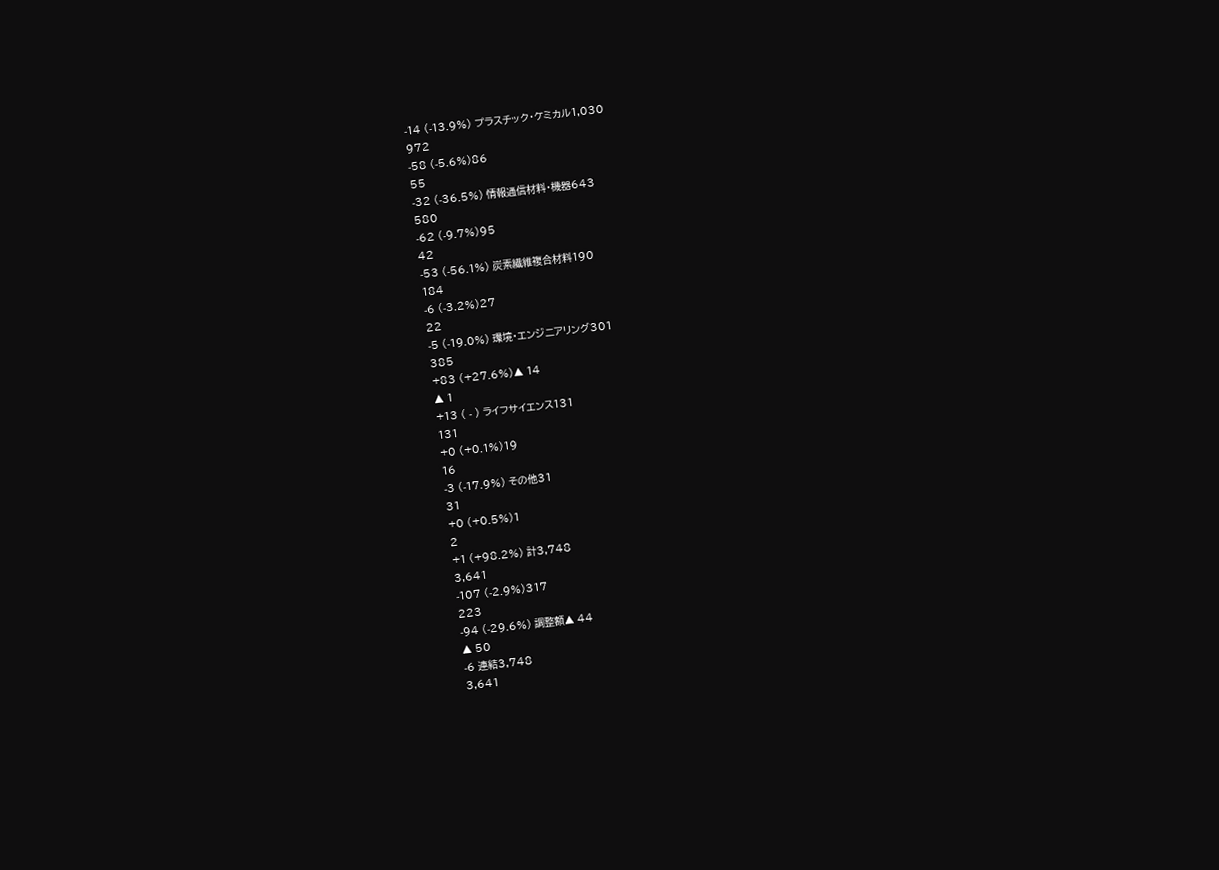-14 (-13.9%) プラスチック・ケミカル1,030
972
-58 (-5.6%)86
55
-32 (-36.5%) 情報通信材料・機器643
580
-62 (-9.7%)95
42
-53 (-56.1%) 炭素繊維複合材料190
184
-6 (-3.2%)27
22
-5 (-19.0%) 環境・エンジニアリング301
385
+83 (+27.6%)▲ 14
▲ 1
+13 ( - ) ライフサイエンス131
131
+0 (+0.1%)19
16
-3 (-17.9%) その他31
31
+0 (+0.5%)1
2
+1 (+98.2%) 計3,748
3,641
-107 (-2.9%)317
223
-94 (-29.6%) 調整額▲ 44
▲ 50
-6 連結3,748
3,641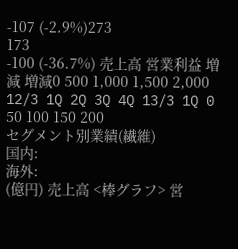-107 (-2.9%)273
173
-100 (-36.7%) 売上高 営業利益 増減 増減0 500 1,000 1,500 2,000 12/3 1Q 2Q 3Q 4Q 13/3 1Q 0 50 100 150 200
セグメント別業績(繊維)
国内:
海外:
(億円) 売上高 <棒グラフ> 営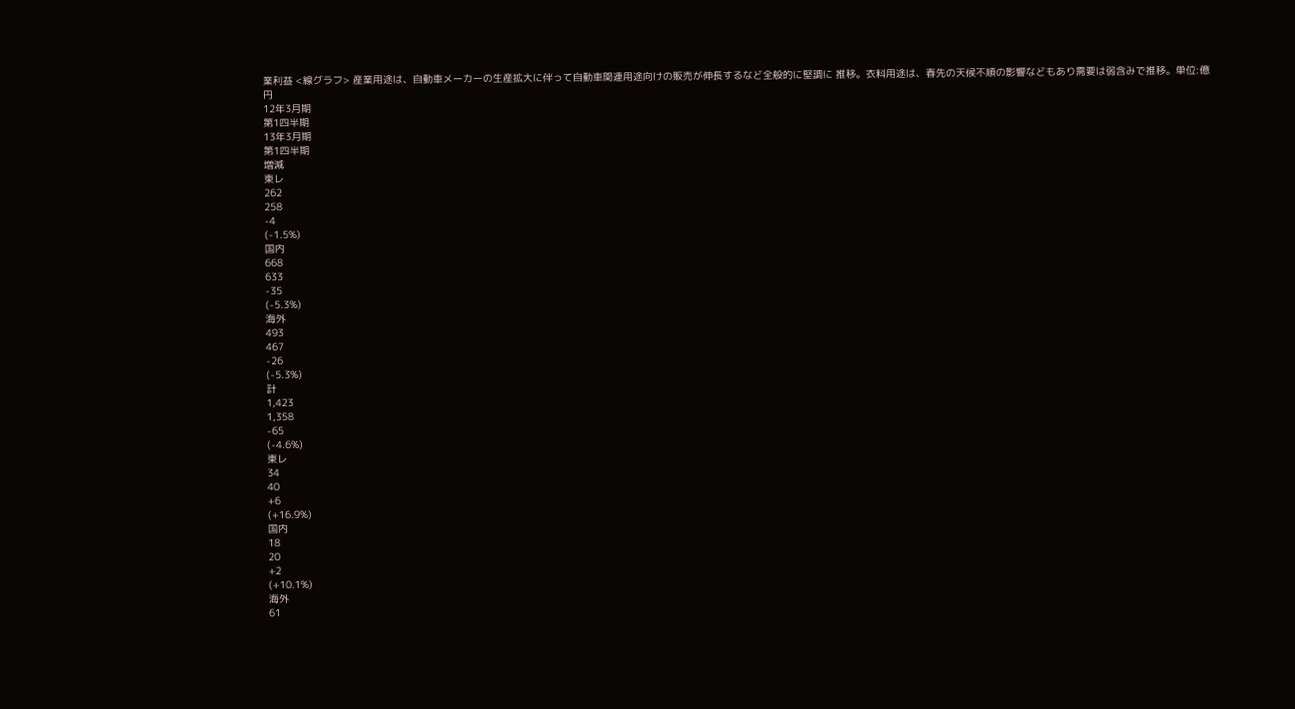業利益 <線グラフ> 産業用途は、自動車メーカーの生産拡大に伴って自動車関連用途向けの販売が伸長するなど全般的に堅調に 推移。衣料用途は、春先の天候不順の影響などもあり需要は弱含みで推移。単位:億円
12年3月期
第1四半期
13年3月期
第1四半期
増減
東レ
262
258
-4
(-1.5%)
国内
668
633
-35
(-5.3%)
海外
493
467
-26
(-5.3%)
計
1,423
1,358
-65
(-4.6%)
東レ
34
40
+6
(+16.9%)
国内
18
20
+2
(+10.1%)
海外
61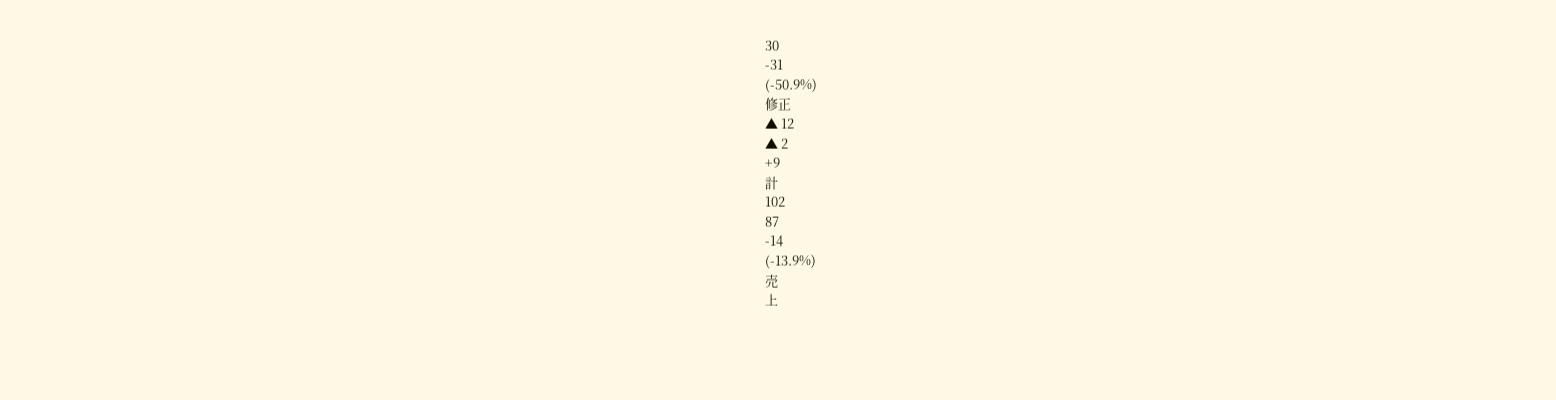30
-31
(-50.9%)
修正
▲ 12
▲ 2
+9
計
102
87
-14
(-13.9%)
売
上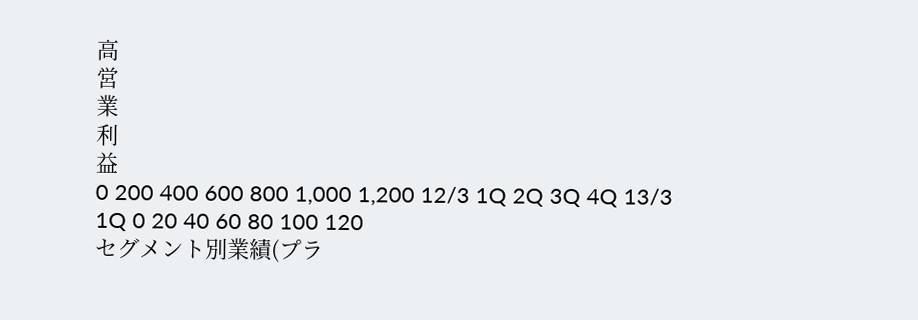高
営
業
利
益
0 200 400 600 800 1,000 1,200 12/3 1Q 2Q 3Q 4Q 13/3 1Q 0 20 40 60 80 100 120
セグメント別業績(プラ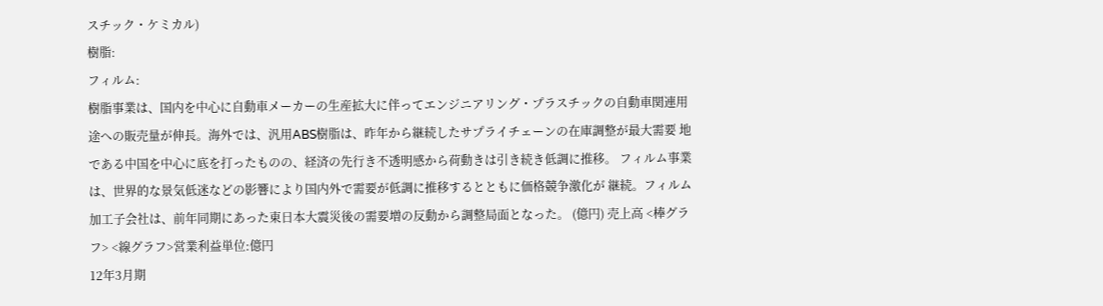スチック・ケミカル)
樹脂:
フィルム:
樹脂事業は、国内を中心に自動車メーカーの生産拡大に伴ってエンジニアリング・プラスチックの自動車関連用 途への販売量が伸長。海外では、汎用ABS樹脂は、昨年から継続したサプライチェーンの在庫調整が最大需要 地である中国を中心に底を打ったものの、経済の先行き不透明感から荷動きは引き続き低調に推移。 フィルム事業は、世界的な景気低迷などの影響により国内外で需要が低調に推移するとともに価格競争激化が 継続。フィルム加工子会社は、前年同期にあった東日本大震災後の需要増の反動から調整局面となった。 (億円) 売上高 <棒グラフ> <線グラフ>営業利益単位:億円
12年3月期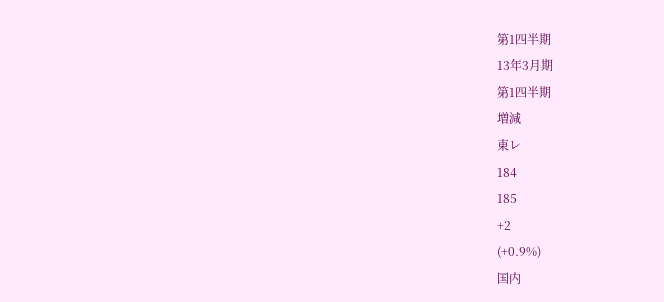第1四半期
13年3月期
第1四半期
増減
東レ
184
185
+2
(+0.9%)
国内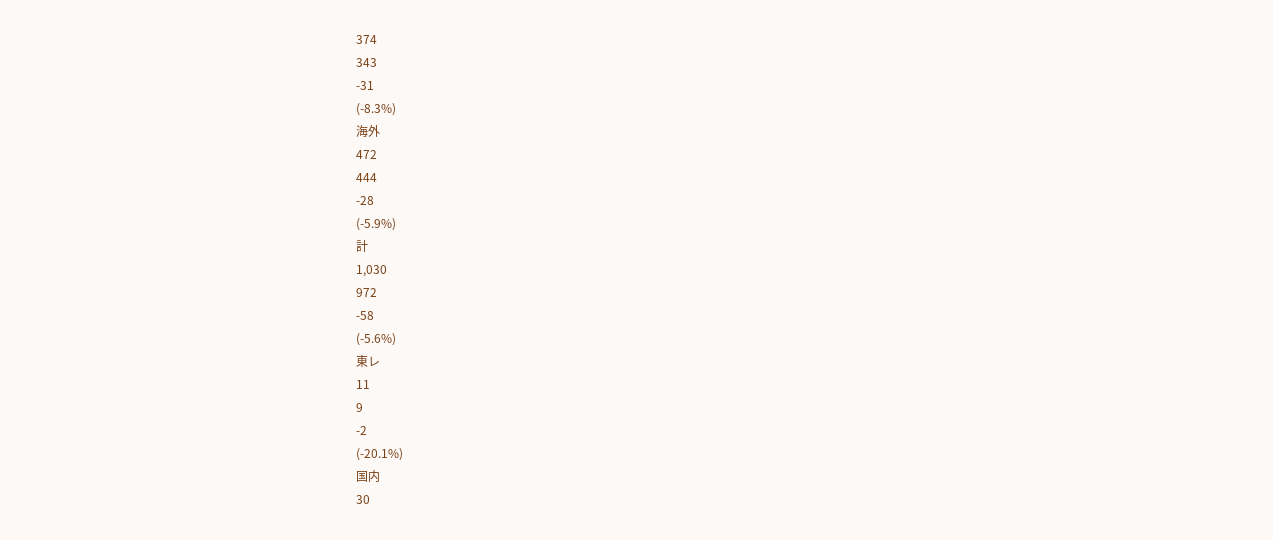374
343
-31
(-8.3%)
海外
472
444
-28
(-5.9%)
計
1,030
972
-58
(-5.6%)
東レ
11
9
-2
(-20.1%)
国内
30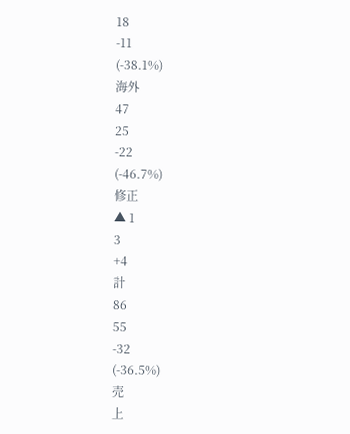18
-11
(-38.1%)
海外
47
25
-22
(-46.7%)
修正
▲ 1
3
+4
計
86
55
-32
(-36.5%)
売
上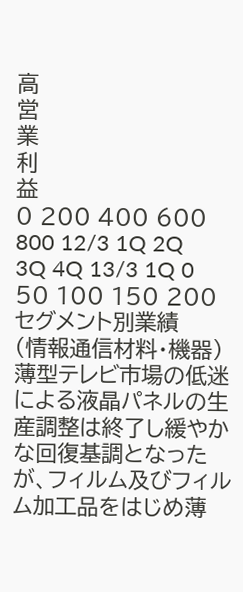高
営
業
利
益
0 200 400 600 800 12/3 1Q 2Q 3Q 4Q 13/3 1Q 0 50 100 150 200
セグメント別業績
(情報通信材料・機器)
薄型テレビ市場の低迷による液晶パネルの生産調整は終了し緩やかな回復基調となったが、フィルム及びフィル ム加工品をはじめ薄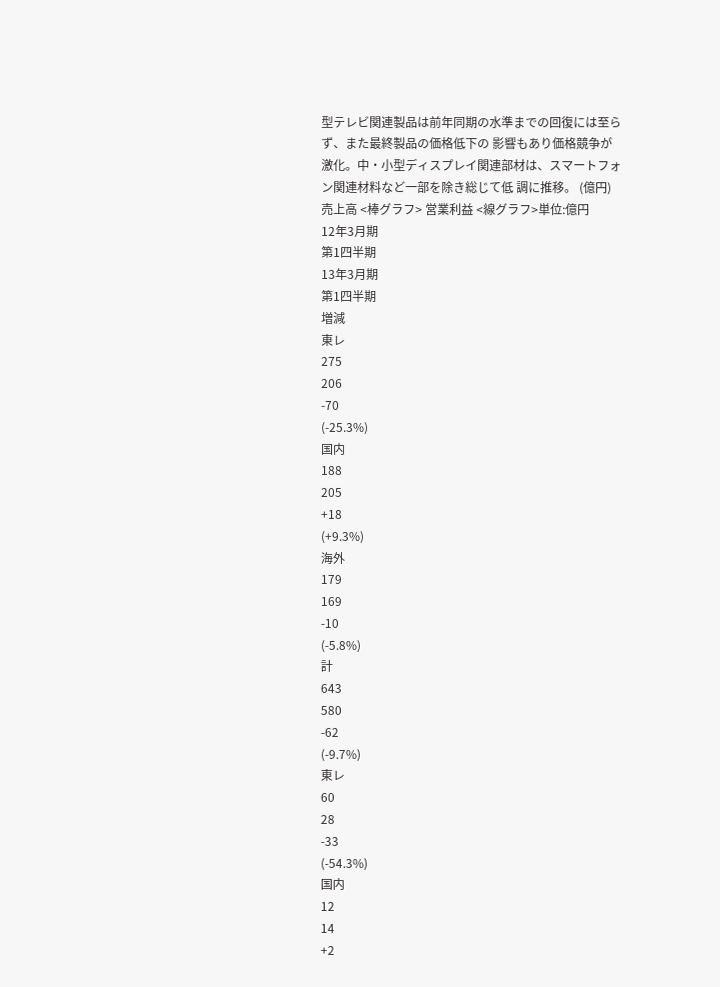型テレビ関連製品は前年同期の水準までの回復には至らず、また最終製品の価格低下の 影響もあり価格競争が激化。中・小型ディスプレイ関連部材は、スマートフォン関連材料など一部を除き総じて低 調に推移。 (億円) 売上高 <棒グラフ> 営業利益 <線グラフ>単位:億円
12年3月期
第1四半期
13年3月期
第1四半期
増減
東レ
275
206
-70
(-25.3%)
国内
188
205
+18
(+9.3%)
海外
179
169
-10
(-5.8%)
計
643
580
-62
(-9.7%)
東レ
60
28
-33
(-54.3%)
国内
12
14
+2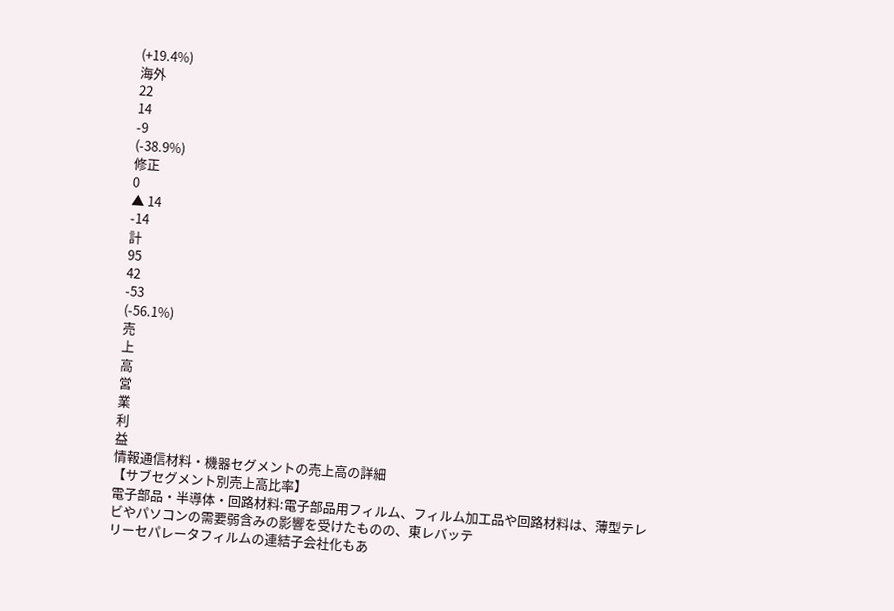(+19.4%)
海外
22
14
-9
(-38.9%)
修正
0
▲ 14
-14
計
95
42
-53
(-56.1%)
売
上
高
営
業
利
益
情報通信材料・機器セグメントの売上高の詳細
【サブセグメント別売上高比率】
電子部品・半導体・回路材料:電子部品用フィルム、フィルム加工品や回路材料は、薄型テレ
ビやパソコンの需要弱含みの影響を受けたものの、東レバッテ
リーセパレータフィルムの連結子会社化もあ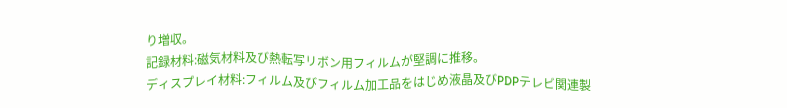り増収。
記録材料:磁気材料及び熱転写リボン用フィルムが堅調に推移。
ディスプレイ材料:フィルム及びフィルム加工品をはじめ液晶及びPDPテレビ関連製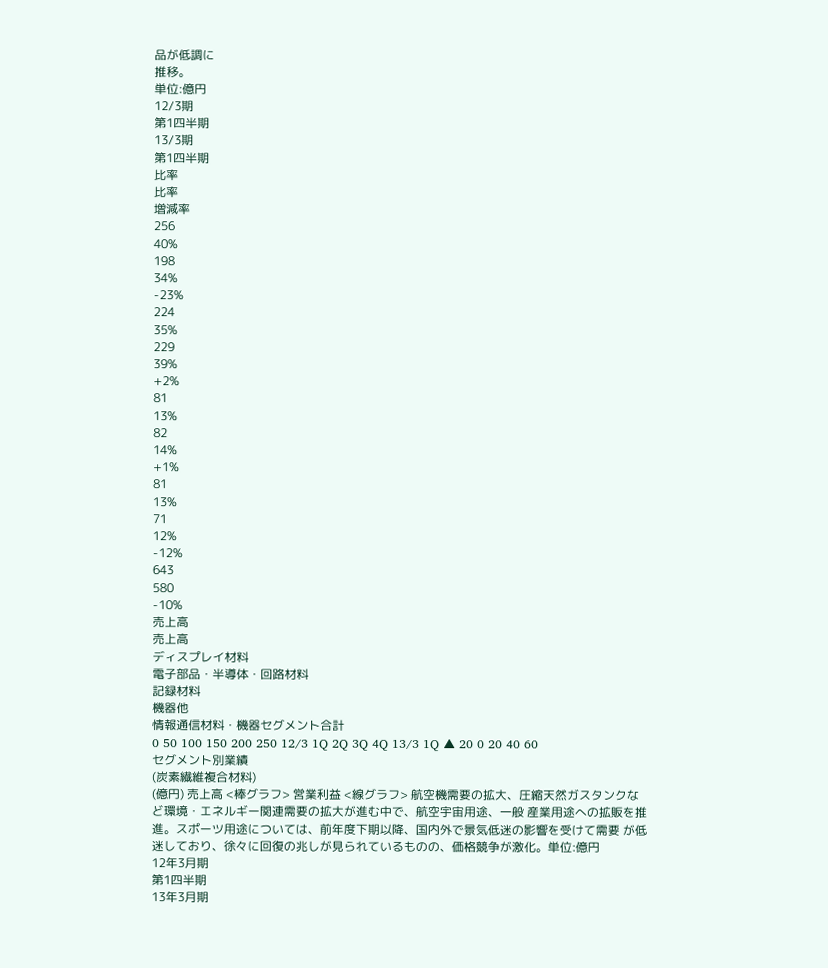品が低調に
推移。
単位:億円
12/3期
第1四半期
13/3期
第1四半期
比率
比率
増減率
256
40%
198
34%
-23%
224
35%
229
39%
+2%
81
13%
82
14%
+1%
81
13%
71
12%
-12%
643
580
-10%
売上高
売上高
ディスプレイ材料
電子部品・半導体・回路材料
記録材料
機器他
情報通信材料・機器セグメント合計
0 50 100 150 200 250 12/3 1Q 2Q 3Q 4Q 13/3 1Q ▲ 20 0 20 40 60
セグメント別業績
(炭素繊維複合材料)
(億円) 売上高 <棒グラフ> 営業利益 <線グラフ> 航空機需要の拡大、圧縮天然ガスタンクなど環境・エネルギー関連需要の拡大が進む中で、航空宇宙用途、一般 産業用途への拡販を推進。スポーツ用途については、前年度下期以降、国内外で景気低迷の影響を受けて需要 が低迷しており、徐々に回復の兆しが見られているものの、価格競争が激化。単位:億円
12年3月期
第1四半期
13年3月期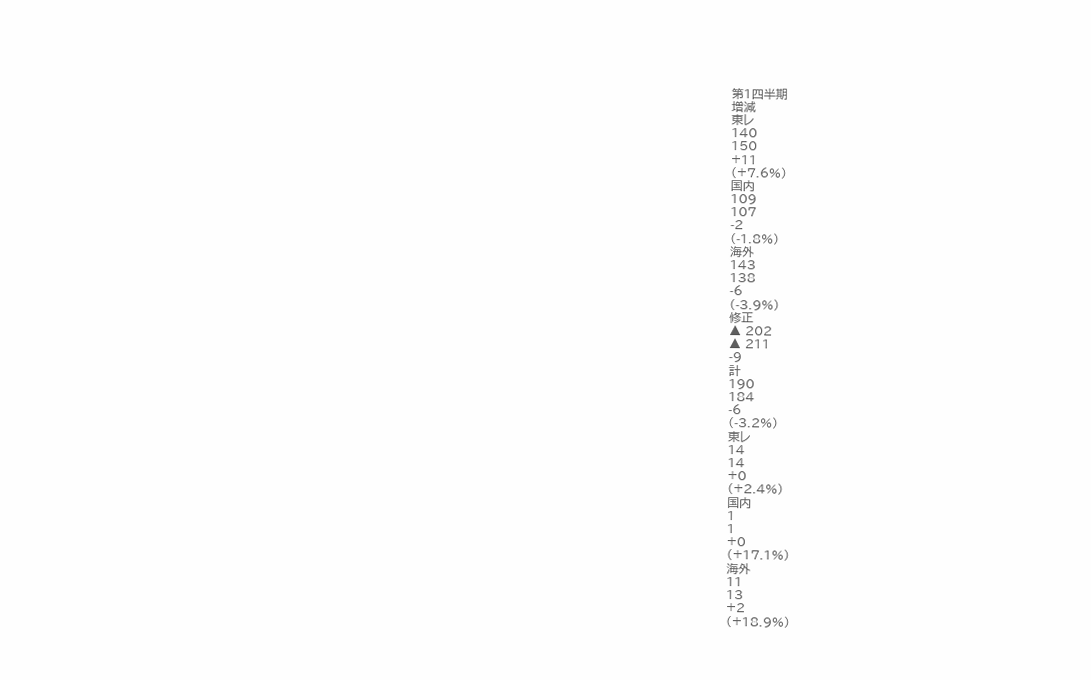第1四半期
増減
東レ
140
150
+11
(+7.6%)
国内
109
107
-2
(-1.8%)
海外
143
138
-6
(-3.9%)
修正
▲ 202
▲ 211
-9
計
190
184
-6
(-3.2%)
東レ
14
14
+0
(+2.4%)
国内
1
1
+0
(+17.1%)
海外
11
13
+2
(+18.9%)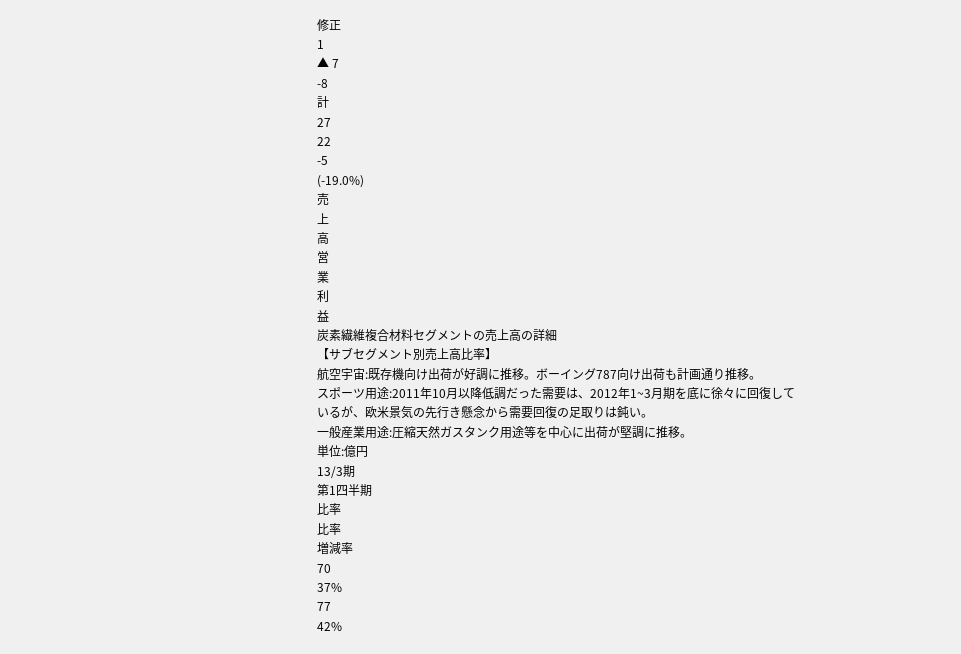修正
1
▲ 7
-8
計
27
22
-5
(-19.0%)
売
上
高
営
業
利
益
炭素繊維複合材料セグメントの売上高の詳細
【サブセグメント別売上高比率】
航空宇宙:既存機向け出荷が好調に推移。ボーイング787向け出荷も計画通り推移。
スポーツ用途:2011年10月以降低調だった需要は、2012年1~3月期を底に徐々に回復して
いるが、欧米景気の先行き懸念から需要回復の足取りは鈍い。
一般産業用途:圧縮天然ガスタンク用途等を中心に出荷が堅調に推移。
単位:億円
13/3期
第1四半期
比率
比率
増減率
70
37%
77
42%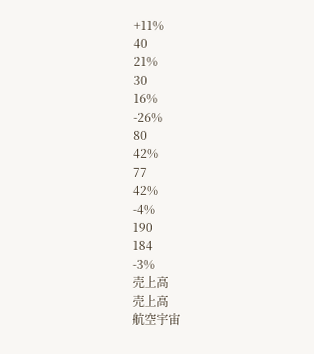+11%
40
21%
30
16%
-26%
80
42%
77
42%
-4%
190
184
-3%
売上高
売上高
航空宇宙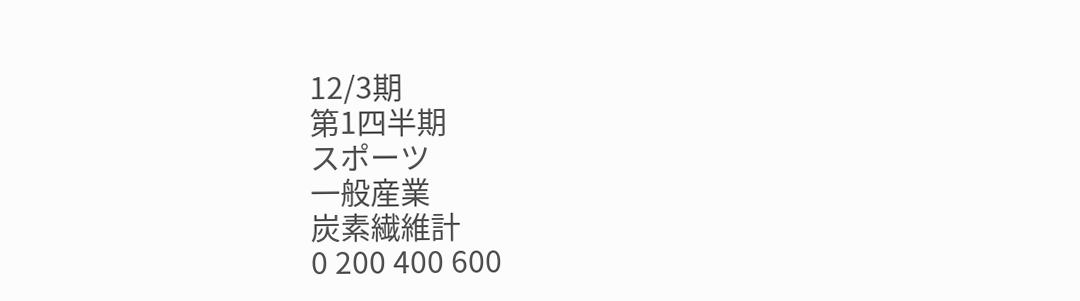12/3期
第1四半期
スポーツ
一般産業
炭素繊維計
0 200 400 600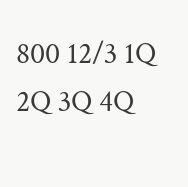800 12/3 1Q 2Q 3Q 4Q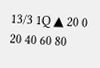13/3 1Q ▲ 20 0 20 40 60 80